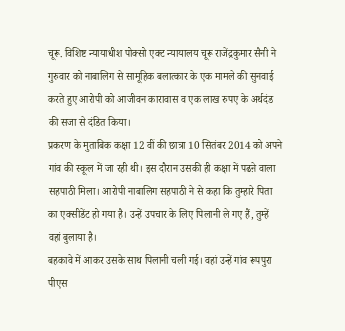चूरू. विशिष्ट न्यायाधीश पोक्सो एक्ट न्यायालय चूरू राजेंद्रकुमार सैनी ने गुरुवार को नाबालिग से सामूहिक बलात्कार के एक मामले की सुनवाई करते हुए आरोपी को आजीवन कारावास व एक लाख रुपए के अर्थदंड की सजा से दंडित किया।
प्रकरण के मुताबिक कक्षा 12 वीं की छात्रा 10 सितंबर 2014 को अपने गांव की स्कूल में जा रही थी। इस दौरान उसकी ही कक्षा में पढऩे वाला सहपाठी मिला। आरोपी नाबालिग सहपाठी ने से कहा कि तुम्हारे पिता का एक्सीडेंट हो गया है। उन्हें उपचार के लिए पिलानी ले गए हैं, तुम्हें वहां बुलाया है।
बहकावे में आकर उसके साथ पिलानी चली गई। वहां उन्हें गांव रूपपुरा पीएस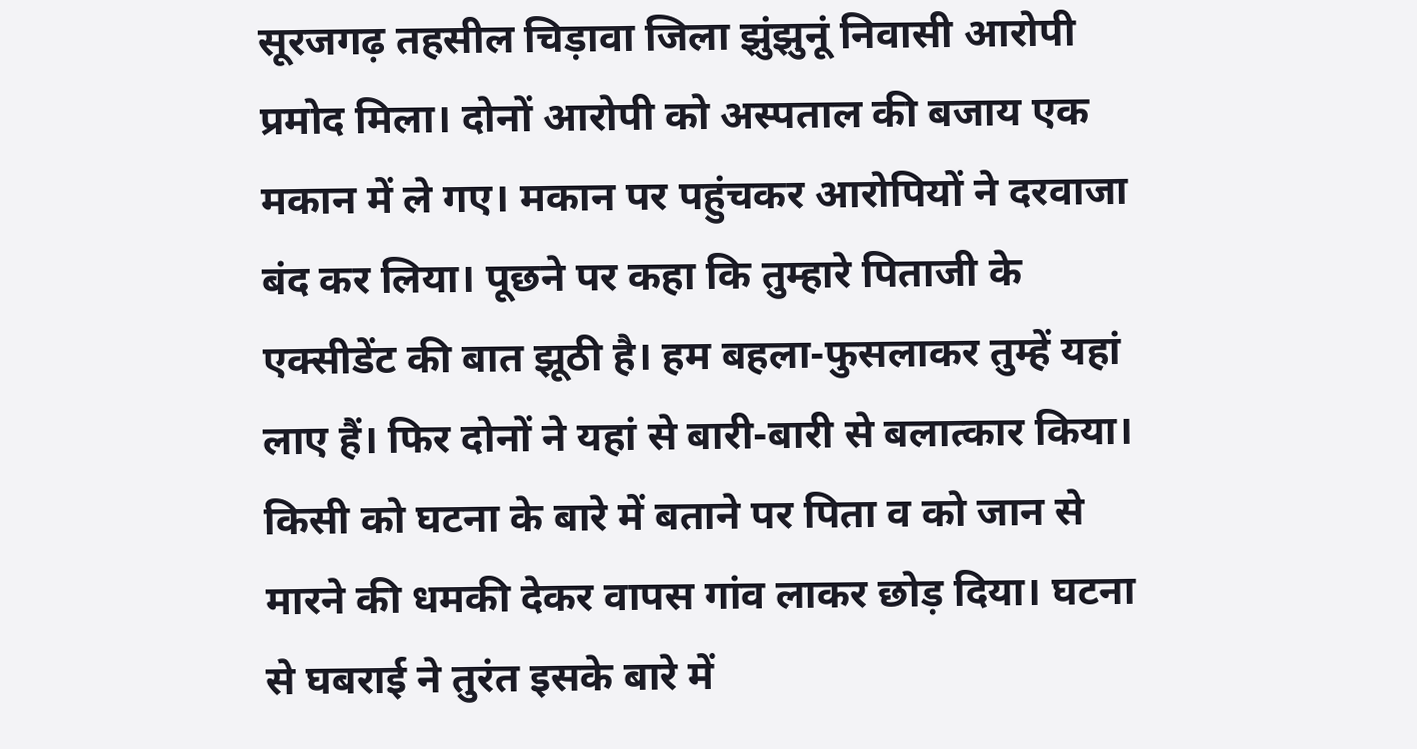सूरजगढ़ तहसील चिड़ावा जिला झुंझुनूं निवासी आरोपी प्रमोद मिला। दोनों आरोपी को अस्पताल की बजाय एक मकान में ले गए। मकान पर पहुंचकर आरोपियों ने दरवाजा बंद कर लिया। पूछने पर कहा कि तुम्हारे पिताजी के एक्सीडेंट की बात झूठी है। हम बहला-फुसलाकर तुम्हें यहां लाए हैं। फिर दोनों ने यहां से बारी-बारी से बलात्कार किया।
किसी को घटना के बारे में बताने पर पिता व को जान से मारने की धमकी देकर वापस गांव लाकर छोड़ दिया। घटना से घबराई ने तुरंत इसके बारे में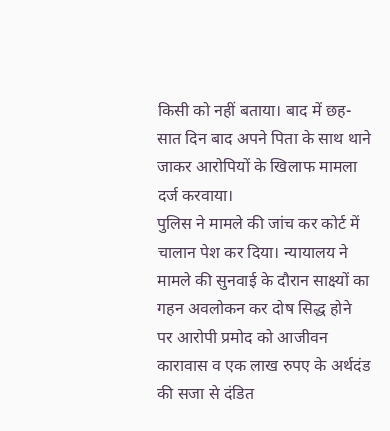किसी को नहीं बताया। बाद में छह-सात दिन बाद अपने पिता के साथ थाने जाकर आरोपियों के खिलाफ मामला दर्ज करवाया।
पुलिस ने मामले की जांच कर कोर्ट में चालान पेश कर दिया। न्यायालय ने मामले की सुनवाई के दौरान साक्ष्यों का गहन अवलोकन कर दोष सिद्ध होने पर आरोपी प्रमोद को आजीवन कारावास व एक लाख रुपए के अर्थदंड की सजा से दंडित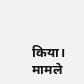किया। मामले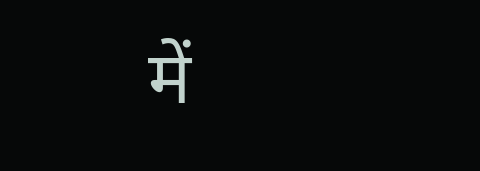में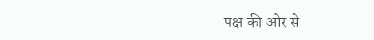पक्ष की ओर से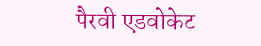पैरवी एडवोकेट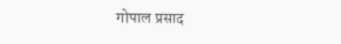गोपाल प्रसाद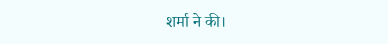शर्मा ने की।